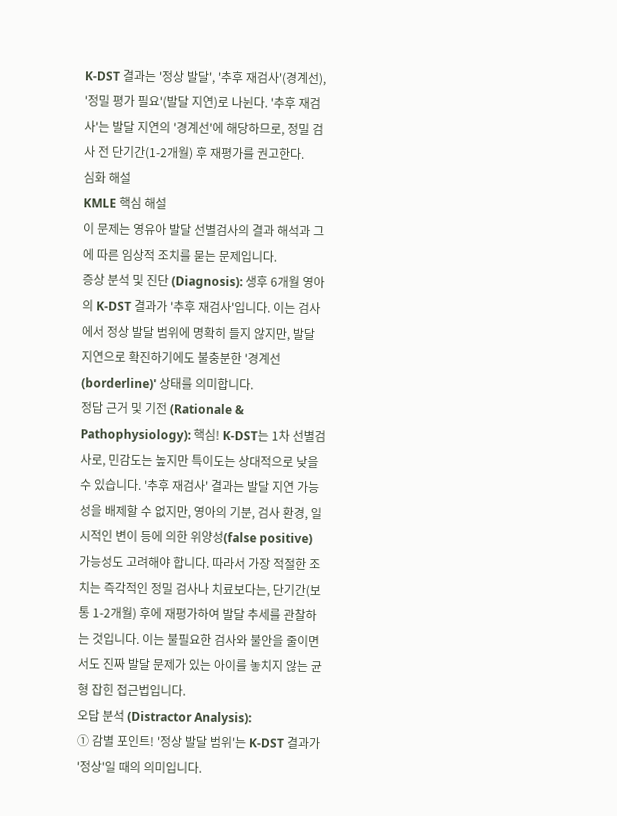K-DST 결과는 '정상 발달', '추후 재검사'(경계선), '정밀 평가 필요'(발달 지연)로 나뉜다. '추후 재검사'는 발달 지연의 '경계선'에 해당하므로, 정밀 검사 전 단기간(1-2개월) 후 재평가를 권고한다.
심화 해설
KMLE 핵심 해설
이 문제는 영유아 발달 선별검사의 결과 해석과 그에 따른 임상적 조치를 묻는 문제입니다.
증상 분석 및 진단 (Diagnosis): 생후 6개월 영아의 K-DST 결과가 '추후 재검사'입니다. 이는 검사에서 정상 발달 범위에 명확히 들지 않지만, 발달 지연으로 확진하기에도 불충분한 '경계선(borderline)' 상태를 의미합니다.
정답 근거 및 기전 (Rationale & Pathophysiology): 핵심! K-DST는 1차 선별검사로, 민감도는 높지만 특이도는 상대적으로 낮을 수 있습니다. '추후 재검사' 결과는 발달 지연 가능성을 배제할 수 없지만, 영아의 기분, 검사 환경, 일시적인 변이 등에 의한 위양성(false positive) 가능성도 고려해야 합니다. 따라서 가장 적절한 조치는 즉각적인 정밀 검사나 치료보다는, 단기간(보통 1-2개월) 후에 재평가하여 발달 추세를 관찰하는 것입니다. 이는 불필요한 검사와 불안을 줄이면서도 진짜 발달 문제가 있는 아이를 놓치지 않는 균형 잡힌 접근법입니다.
오답 분석 (Distractor Analysis):
① 감별 포인트! '정상 발달 범위'는 K-DST 결과가 '정상'일 때의 의미입니다.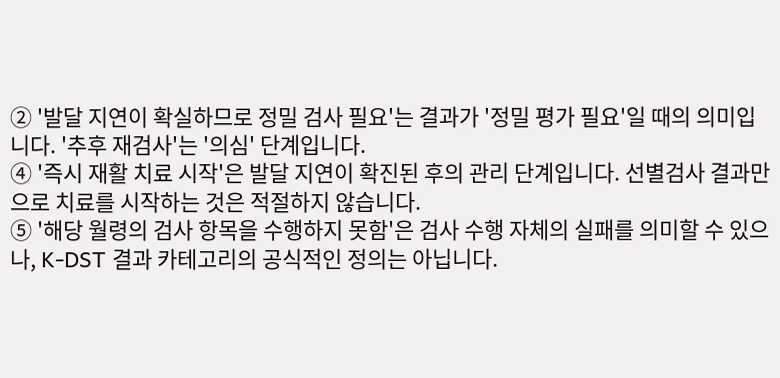② '발달 지연이 확실하므로 정밀 검사 필요'는 결과가 '정밀 평가 필요'일 때의 의미입니다. '추후 재검사'는 '의심' 단계입니다.
④ '즉시 재활 치료 시작'은 발달 지연이 확진된 후의 관리 단계입니다. 선별검사 결과만으로 치료를 시작하는 것은 적절하지 않습니다.
⑤ '해당 월령의 검사 항목을 수행하지 못함'은 검사 수행 자체의 실패를 의미할 수 있으나, K-DST 결과 카테고리의 공식적인 정의는 아닙니다.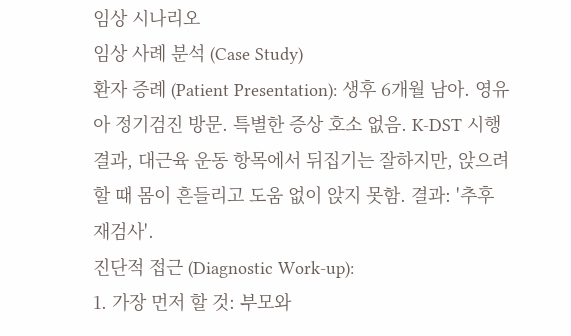임상 시나리오
임상 사례 분석 (Case Study)
환자 증례 (Patient Presentation): 생후 6개월 남아. 영유아 정기검진 방문. 특별한 증상 호소 없음. K-DST 시행 결과, 대근육 운동 항목에서 뒤집기는 잘하지만, 앉으려 할 때 몸이 흔들리고 도움 없이 앉지 못함. 결과: '추후 재검사'.
진단적 접근 (Diagnostic Work-up):
1. 가장 먼저 할 것: 부모와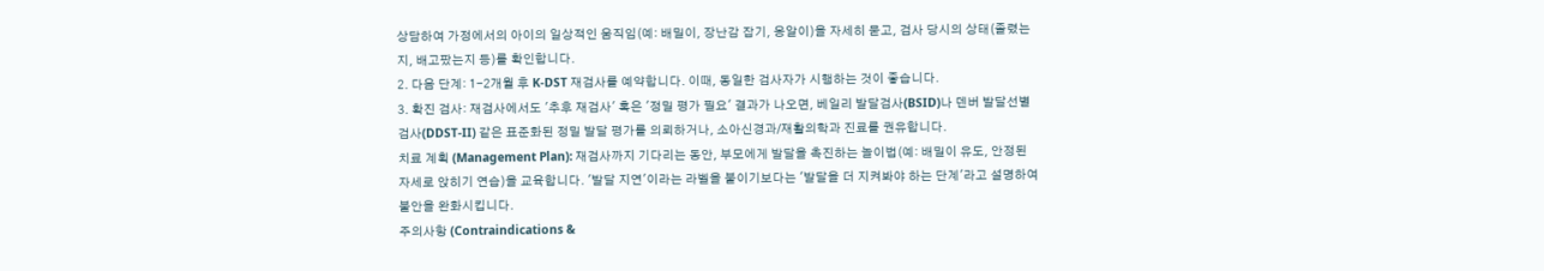상담하여 가정에서의 아이의 일상적인 움직임(예: 배밀이, 장난감 잡기, 옹알이)을 자세히 묻고, 검사 당시의 상태(졸렸는지, 배고팠는지 등)를 확인합니다.
2. 다음 단계: 1-2개월 후 K-DST 재검사를 예약합니다. 이때, 동일한 검사자가 시행하는 것이 좋습니다.
3. 확진 검사: 재검사에서도 '추후 재검사' 혹은 '정밀 평가 필요' 결과가 나오면, 베일리 발달검사(BSID)나 덴버 발달선별검사(DDST-II) 같은 표준화된 정밀 발달 평가를 의뢰하거나, 소아신경과/재활의학과 진료를 권유합니다.
치료 계획 (Management Plan): 재검사까지 기다리는 동안, 부모에게 발달을 촉진하는 놀이법(예: 배밀이 유도, 안정된 자세로 앉히기 연습)을 교육합니다. '발달 지연'이라는 라벨을 붙이기보다는 '발달을 더 지켜봐야 하는 단계'라고 설명하여 불안을 완화시킵니다.
주의사항 (Contraindications &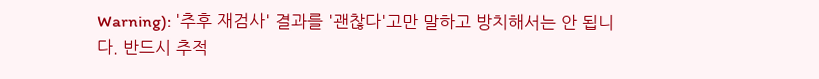Warning): '추후 재검사' 결과를 '괜찮다'고만 말하고 방치해서는 안 됩니다. 반드시 추적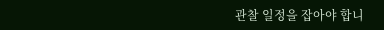관찰 일정을 잡아야 합니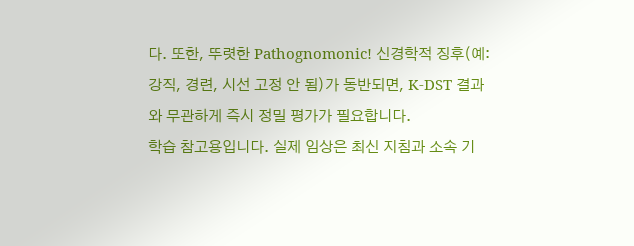다. 또한, 뚜렷한 Pathognomonic! 신경학적 징후(예: 강직, 경련, 시선 고정 안 됨)가 동반되면, K-DST 결과와 무관하게 즉시 정밀 평가가 필요합니다.
학습 참고용입니다. 실제 임상은 최신 지침과 소속 기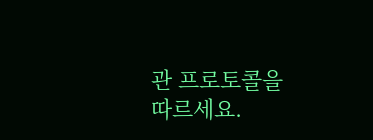관 프로토콜을 따르세요.